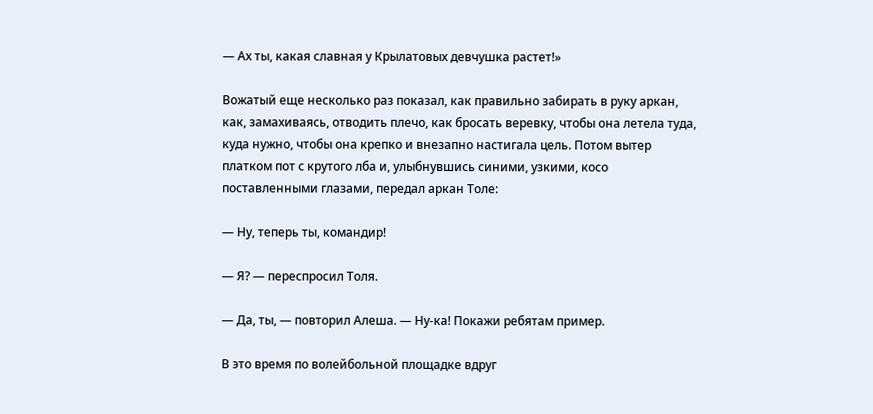— Ах ты, какая славная у Крылатовых девчушка растет!»

Вожатый еще несколько раз показал, как правильно забирать в руку аркан, как, замахиваясь, отводить плечо, как бросать веревку, чтобы она летела туда, куда нужно, чтобы она крепко и внезапно настигала цель. Потом вытер платком пот с крутого лба и, улыбнувшись синими, узкими, косо поставленными глазами, передал аркан Толе:

— Ну, теперь ты, командир!

— Я? — переспросил Толя.

— Да, ты, — повторил Алеша. — Ну-ка! Покажи ребятам пример.

В это время по волейбольной площадке вдруг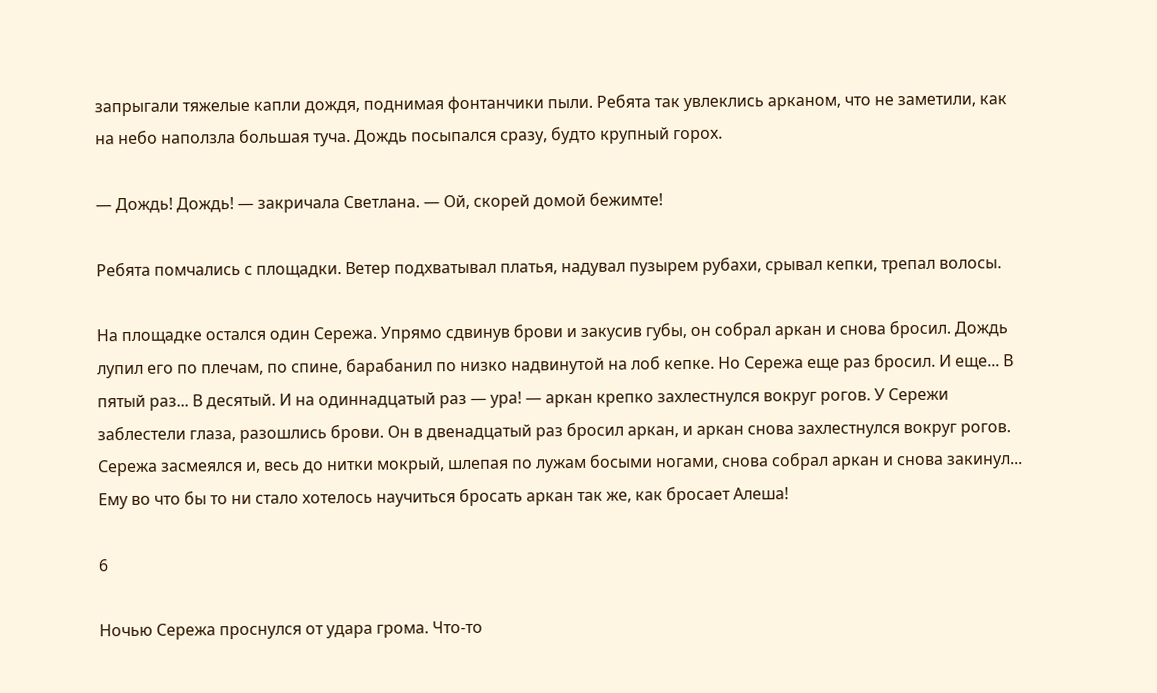запрыгали тяжелые капли дождя, поднимая фонтанчики пыли. Ребята так увлеклись арканом, что не заметили, как на небо наползла большая туча. Дождь посыпался сразу, будто крупный горох.

— Дождь! Дождь! — закричала Светлана. — Ой, скорей домой бежимте!

Ребята помчались с площадки. Ветер подхватывал платья, надувал пузырем рубахи, срывал кепки, трепал волосы.

На площадке остался один Сережа. Упрямо сдвинув брови и закусив губы, он собрал аркан и снова бросил. Дождь лупил его по плечам, по спине, барабанил по низко надвинутой на лоб кепке. Но Сережа еще раз бросил. И еще... В пятый раз... В десятый. И на одиннадцатый раз — ура! — аркан крепко захлестнулся вокруг рогов. У Сережи заблестели глаза, разошлись брови. Он в двенадцатый раз бросил аркан, и аркан снова захлестнулся вокруг рогов. Сережа засмеялся и, весь до нитки мокрый, шлепая по лужам босыми ногами, снова собрал аркан и снова закинул... Ему во что бы то ни стало хотелось научиться бросать аркан так же, как бросает Алеша!

6

Ночью Сережа проснулся от удара грома. Что-то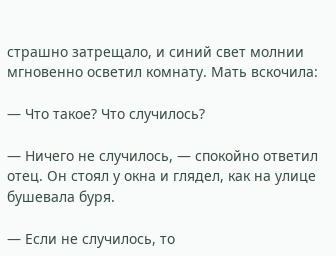страшно затрещало, и синий свет молнии мгновенно осветил комнату. Мать вскочила:

— Что такое? Что случилось?

— Ничего не случилось, — спокойно ответил отец. Он стоял у окна и глядел, как на улице бушевала буря.

— Если не случилось, то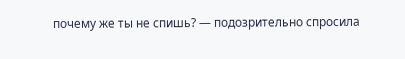почему же ты не спишь? — подозрительно спросила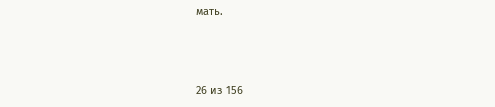мать.



26 из 156